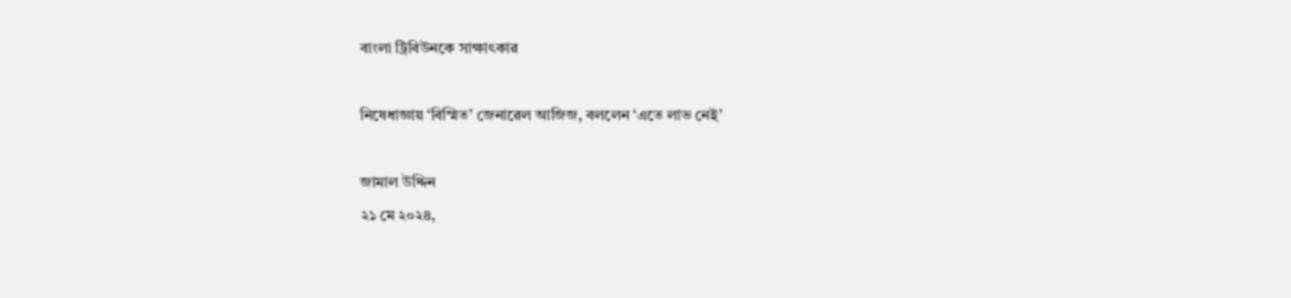বাংলা ট্রিবিউনকে সাক্ষাৎকার

নিষেধাজ্ঞায় ‘বিস্মিত’ জেনারেল আজিজ, বললেন ‘এতে লাভ নেই’

জামাল উদ্দিন
২১ মে ২০২৪,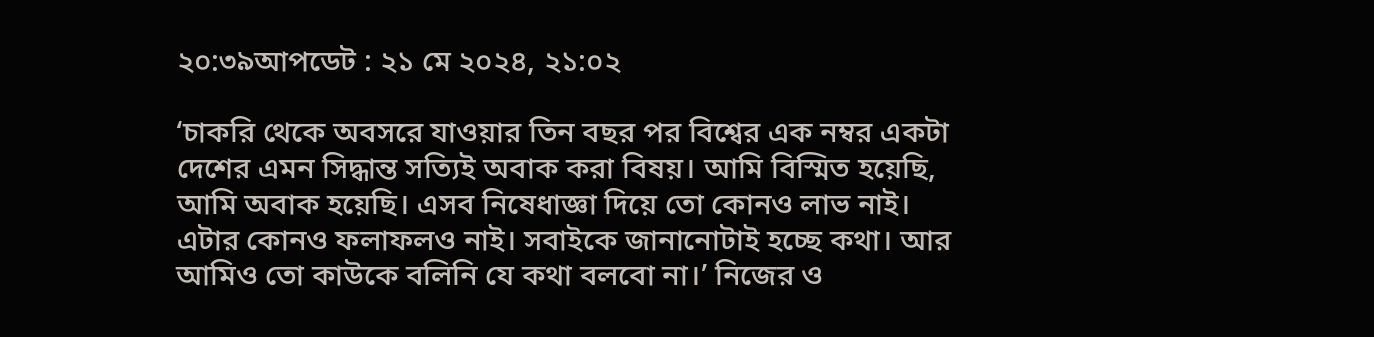২০:৩৯আপডেট : ২১ মে ২০২৪, ২১:০২

‘চাকরি থেকে অবসরে যাওয়ার তিন বছর পর বিশ্বের এক নম্বর একটা দেশের এমন সিদ্ধান্ত সত্যিই অবাক করা বিষয়। আমি বিস্মিত হয়েছি, আমি অবাক হয়েছি। এসব নিষেধাজ্ঞা দিয়ে তো কোনও লাভ নাই। এটার কোনও ফলাফলও নাই। সবাইকে জানানোটাই হচ্ছে কথা। আর আমিও তো কাউকে বলিনি যে কথা বলবো না।’ নিজের ও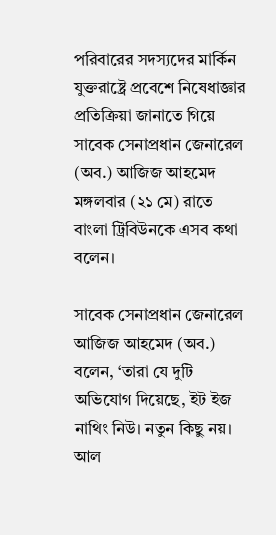পরিবারের সদস্যদের মার্কিন যুক্তরাষ্ট্রে প্রবেশে নিষেধাজ্ঞার প্রতিক্রিয়া জানাতে গিয়ে সাবেক সেনাপ্রধান জেনারেল (অব.) আজিজ আহমেদ মঙ্গলবার (২১ মে) রাতে বাংলা ট্রিবিউনকে এসব কথা বলেন।

সাবেক সেনাপ্রধান জেনারেল আজিজ আহমেদ (অব.) বলেন, ‘তারা যে দুটি অভিযোগ দিয়েছে, ইট ইজ নাথিং নিউ। নতুন কিছু নয়। আল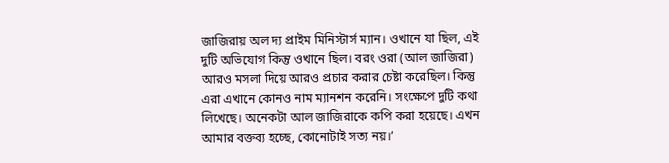জাজিরায় অল দ্য প্রাইম মিনিস্টার্স ম্যান। ওখানে যা ছিল, এই দুটি অভিযোগ কিন্তু ওখানে ছিল। বরং ওরা (আল জাজিরা) আরও মসলা দিয়ে আরও প্রচার করার চেষ্টা করেছিল। কিন্তু এরা এখানে কোনও নাম ম্যানশন করেনি। সংক্ষেপে দুটি কথা লিখেছে। অনেকটা আল জাজিরাকে কপি করা হয়েছে। এখন আমার বক্তব্য হচ্ছে, কোনোটাই সত্য নয়।’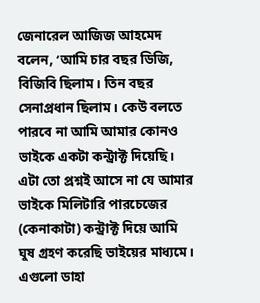জেনারেল আজিজ আহমেদ বলেন, ‘আমি চার বছর ডিজি, বিজিবি ছিলাম। তিন বছর সেনাপ্রধান ছিলাম। কেউ বলতে পারবে না আমি আমার কোনও ভাইকে একটা কন্ট্রাক্ট দিয়েছি। এটা তো প্রশ্নই আসে না যে আমার ভাইকে মিলিটারি পারচেজের (কেনাকাটা) কন্ট্রাক্ট দিয়ে আমি ঘুষ গ্রহণ করেছি ভাইয়ের মাধ্যমে। এগুলো ডাহা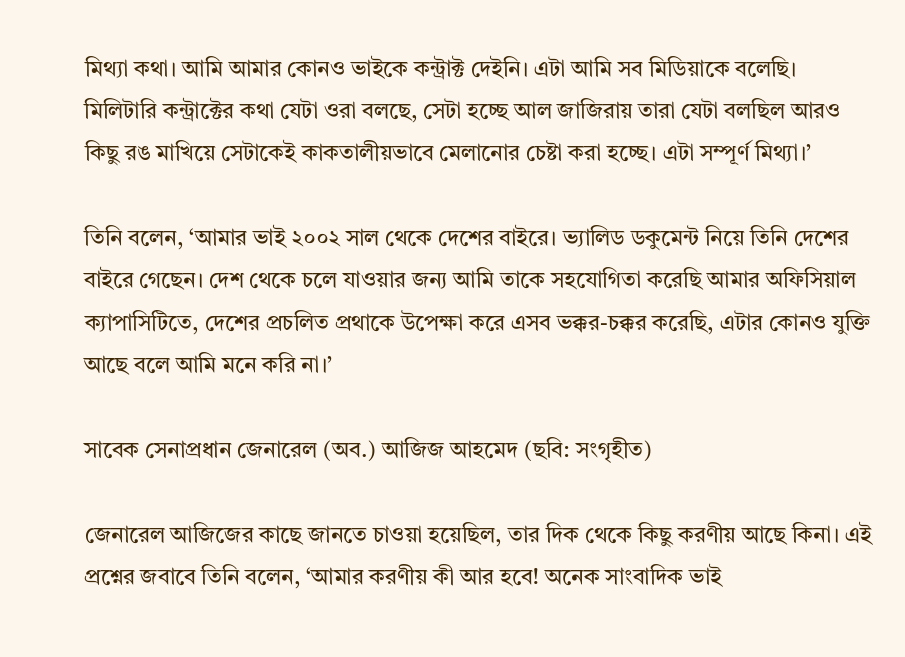মিথ্যা কথা। আমি আমার কোনও ভাইকে কন্ট্রাক্ট দেইনি। এটা আমি সব মিডিয়াকে বলেছি। মিলিটারি কন্ট্রাক্টের কথা যেটা ওরা বলছে, সেটা হচ্ছে আল জাজিরায় তারা যেটা বলছিল আরও কিছু রঙ মাখিয়ে সেটাকেই কাকতালীয়ভাবে মেলানোর চেষ্টা করা হচ্ছে। এটা সম্পূর্ণ মিথ্যা।’

তিনি বলেন, ‘আমার ভাই ২০০২ সাল থেকে দেশের বাইরে। ভ্যালিড ডকুমেন্ট নিয়ে তিনি দেশের বাইরে গেছেন। দেশ থেকে চলে যাওয়ার জন্য আমি তাকে সহযোগিতা করেছি আমার অফিসিয়াল ক্যাপাসিটিতে, দেশের প্রচলিত প্রথাকে উপেক্ষা করে এসব ভক্কর-চক্কর করেছি, এটার কোনও যুক্তি আছে বলে আমি মনে করি না।’

সাবেক সেনাপ্রধান জেনারেল (অব.) আজিজ আহমেদ (ছবি: সংগৃহীত)

জেনারেল আজিজের কাছে জানতে চাওয়া হয়েছিল, তার দিক থেকে কিছু করণীয় আছে কিনা। এই প্রশ্নের জবাবে তিনি বলেন, ‘আমার করণীয় কী আর হবে! অনেক সাংবাদিক ভাই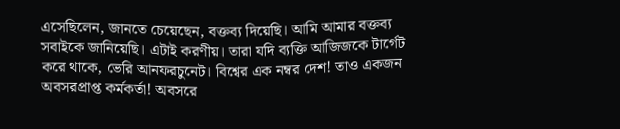এসেছিলেন, জানতে চেয়েছেন, বক্তব্য দিয়েছি। আমি আমার বক্তব্য সবাইকে জানিয়েছি। এটাই করণীয়। তারা যদি ব্যক্তি আজিজকে টার্গেট করে থাকে, ভেরি আনফরচুনেট। বিশ্বের এক নম্বর দেশ! তাও একজন অবসরপ্রাপ্ত কর্মকর্তা! অবসরে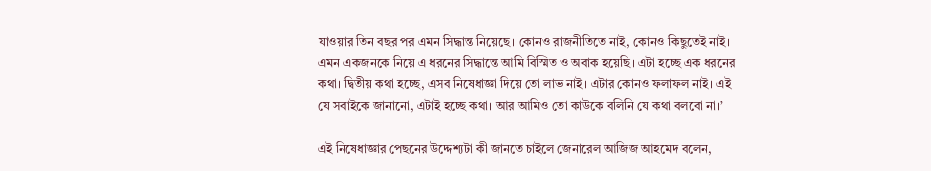যাওয়ার তিন বছর পর এমন সিদ্ধান্ত নিয়েছে। কোনও রাজনীতিতে নাই, কোনও কিছুতেই নাই। এমন একজনকে নিয়ে এ ধরনের সিদ্ধান্তে আমি বিস্মিত ও অবাক হয়েছি। এটা হচ্ছে এক ধরনের কথা। দ্বিতীয় কথা হচ্ছে, এসব নিষেধাজ্ঞা দিয়ে তো লাভ নাই। এটার কোনও ফলাফল নাই। এই যে সবাইকে জানানো, এটাই হচ্ছে কথা। আর আমিও তো কাউকে বলিনি যে কথা বলবো না।’

এই নিষেধাজ্ঞার পেছনের উদ্দেশ্যটা কী জানতে চাইলে জেনারেল আজিজ আহমেদ বলেন,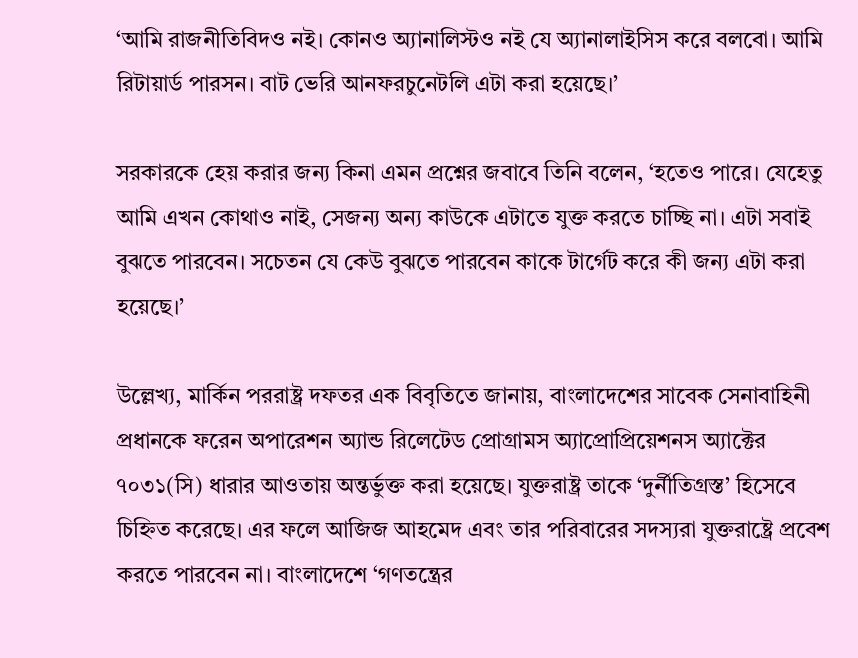‘আমি রাজনীতিবিদও নই। কোনও অ্যানালিস্টও নই যে অ্যানালাইসিস করে বলবো। আমি রিটায়ার্ড পারসন। বাট ভেরি আনফরচুনেটলি এটা করা হয়েছে।’

সরকারকে হেয় করার জন্য কিনা এমন প্রশ্নের জবাবে তিনি বলেন, ‘হতেও পারে। যেহেতু আমি এখন কোথাও নাই, সেজন্য অন্য কাউকে এটাতে যুক্ত করতে চাচ্ছি না। এটা সবাই বুঝতে পারবেন। সচেতন যে কেউ বুঝতে পারবেন কাকে টার্গেট করে কী জন্য এটা করা হয়েছে।’

উল্লেখ্য, মার্কিন পররাষ্ট্র দফতর এক বিবৃতিতে জানায়, বাংলাদেশের সাবেক সেনাবাহিনী প্রধানকে ফরেন অপারেশন অ্যান্ড রিলেটেড প্রোগ্রামস অ্যাপ্রোপ্রিয়েশনস অ্যাক্টের ৭০৩১(সি) ধারার আওতায় অন্তর্ভুক্ত করা হয়েছে। যুক্তরাষ্ট্র তাকে ‘দুর্নীতিগ্রস্ত’ হিসেবে চিহ্নিত করেছে। এর ফলে আজিজ আহমেদ এবং তার পরিবারের সদস্যরা যুক্তরাষ্ট্রে প্রবেশ করতে পারবেন না। বাংলাদেশে ‘গণতন্ত্রের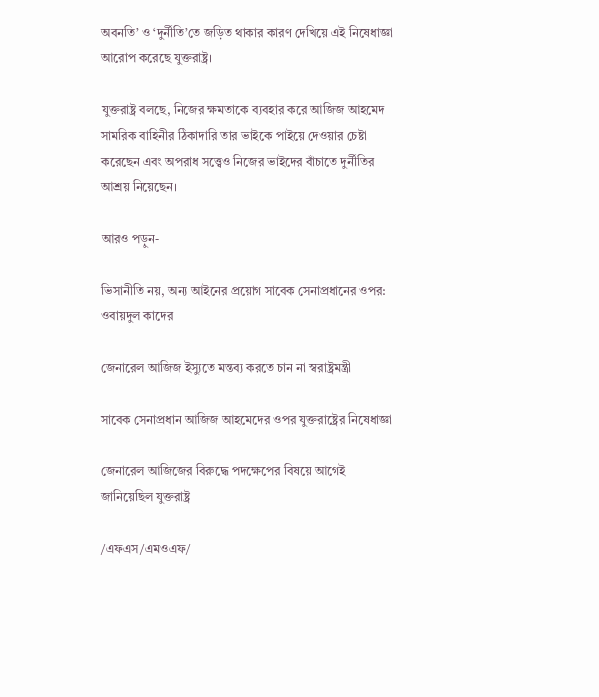অবনতি’ ও ‘দুর্নীতি’তে জড়িত থাকার কারণ দেখিয়ে এই নিষেধাজ্ঞা আরোপ করেছে যুক্তরাষ্ট্র।

যুক্তরাষ্ট্র বলছে, নিজের ক্ষমতাকে ব্যবহার করে আজিজ আহমেদ সামরিক বাহিনীর ঠিকাদারি তার ভাইকে পাইয়ে দেওয়ার চেষ্টা করেছেন এবং অপরাধ সত্ত্বেও নিজের ভাইদের বাঁচাতে দুর্নীতির আশ্রয় নিয়েছেন।

আরও পড়ুন-

ভিসানীতি নয়, অন্য আইনের প্রয়োগ সাবেক সেনাপ্রধানের ওপর: ওবায়দুল কাদের

জেনারেল আজিজ ইস্যুতে মন্তব্য করতে চান না স্বরাষ্ট্রমন্ত্রী

সাবেক সেনাপ্রধান আজিজ আহমেদের ওপর যুক্তরাষ্ট্রের নিষেধাজ্ঞা

জেনারেল আজিজের বিরুদ্ধে পদক্ষেপের বিষয়ে আগেই জানিয়েছিল যুক্তরাষ্ট্র

/এফএস/এমওএফ/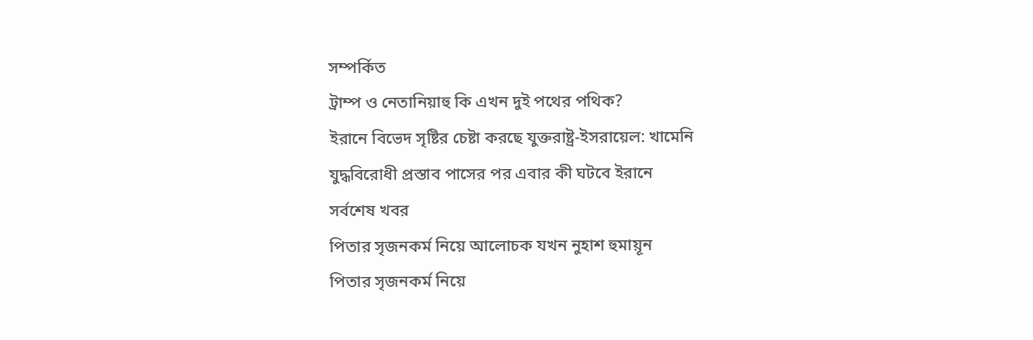সম্পর্কিত
ট্রাম্প ও নেতানিয়াহু কি এখন দুই পথের পথিক?
ইরানে বিভেদ সৃষ্টির চেষ্টা করছে যুক্তরাষ্ট্র-ইসরায়েল: খামেনি
যুদ্ধবিরোধী প্রস্তাব পাসের পর এবার কী ঘটবে ইরানে
সর্বশেষ খবর
পিতার সৃজনকর্ম নিয়ে আলোচক যখন নুহাশ হুমায়ূন
পিতার সৃজনকর্ম নিয়ে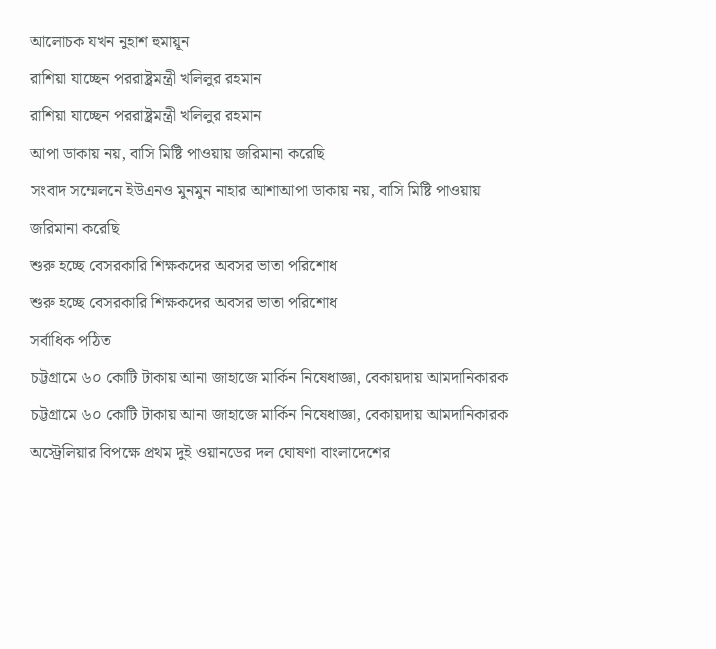আলোচক যখন নুহাশ হুমায়ূন
রাশিয়া যাচ্ছেন পররাষ্ট্রমন্ত্রী খলিলুর রহমান
রাশিয়া যাচ্ছেন পররাষ্ট্রমন্ত্রী খলিলুর রহমান
আপা ডাকায় নয়, বাসি মিষ্টি পাওয়ায় জরিমানা করেছি
সংবাদ সম্মেলনে ইউএনও মুনমুন নাহার আশাআপা ডাকায় নয়, বাসি মিষ্টি পাওয়ায় জরিমানা করেছি
শুরু হচ্ছে বেসরকারি শিক্ষকদের অবসর ভাতা পরিশোধ
শুরু হচ্ছে বেসরকারি শিক্ষকদের অবসর ভাতা পরিশোধ
সর্বাধিক পঠিত
চট্টগ্রামে ৬০ কোটি টাকায় আনা জাহাজে মার্কিন নিষেধাজ্ঞা, বেকায়দায় আমদানিকারক
চট্টগ্রামে ৬০ কোটি টাকায় আনা জাহাজে মার্কিন নিষেধাজ্ঞা, বেকায়দায় আমদানিকারক
অস্ট্রেলিয়ার বিপক্ষে প্রথম দুই ওয়ানডের দল ঘোষণা বাংলাদেশের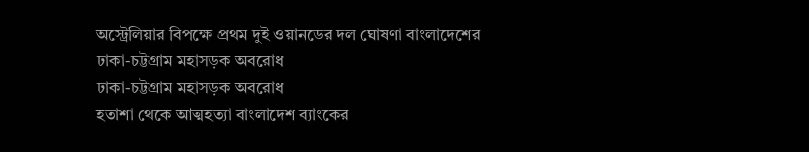অস্ট্রেলিয়ার বিপক্ষে প্রথম দুই ওয়ানডের দল ঘোষণা বাংলাদেশের
ঢাকা-চট্টগ্রাম মহাসড়ক অবরোধ
ঢাকা-চট্টগ্রাম মহাসড়ক অবরোধ
হতাশা থেকে আত্মহত্যা বাংলাদেশ ব্যাংকের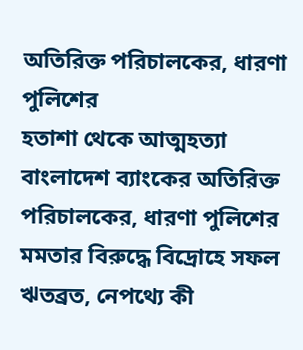অতিরিক্ত পরিচালকের, ধারণা পুলিশের
হতাশা থেকে আত্মহত্যা বাংলাদেশ ব্যাংকের অতিরিক্ত পরিচালকের, ধারণা পুলিশের
মমতার বিরুদ্ধে বিদ্রোহে সফল ঋতব্রত, নেপথ্যে কী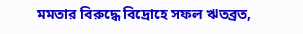মমতার বিরুদ্ধে বিদ্রোহে সফল ঋতব্রত,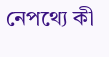নেপথ্যে কী